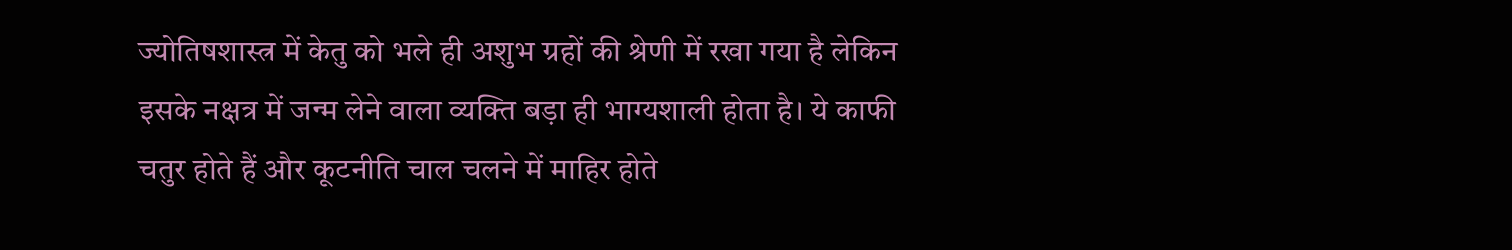ज्योतिषशास्त्र में केतु को भले ही अशुभ ग्रहों की श्रेणी में रखा गया है लेकिन इसके नक्षत्र में जन्म लेने वाला व्यक्ति बड़ा ही भाग्यशाली होता है। ये काफी चतुर होते हैं और कूटनीति चाल चलने में माहिर होते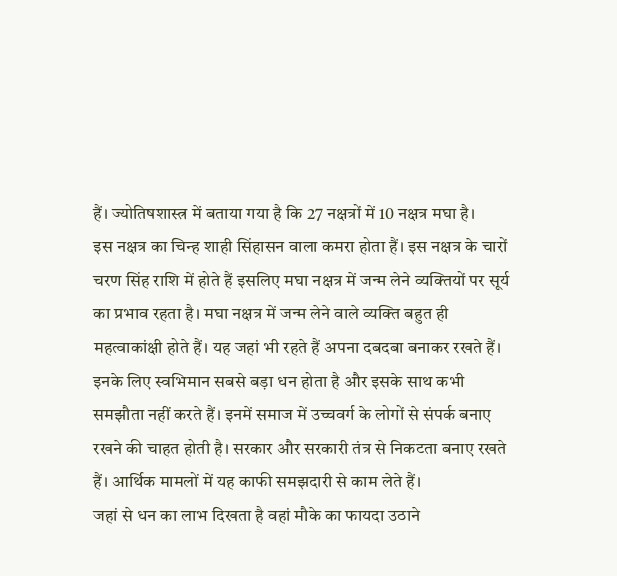हैं। ज्योतिषशास्त्र में बताया गया है कि 27 नक्षत्रों में 10 नक्षत्र मघा है।
इस नक्षत्र का चिन्ह शाही सिंहासन वाला कमरा होता हैं। इस नक्षत्र के चारों चरण सिंह राशि में होते हैं इसलिए मघा नक्षत्र में जन्म लेने व्यक्तियों पर सूर्य का प्रभाव रहता है। मघा नक्षत्र में जन्म लेने वाले व्यक्ति बहुत ही महत्वाकांक्षी होते हैं। यह जहां भी रहते हैं अपना दबदबा बनाकर रखते हैं।
इनके लिए स्वभिमान सबसे बड़ा धन होता है और इसके साथ कभी समझौता नहीं करते हैं। इनमें समाज में उच्चवर्ग के लोगों से संपर्क बनाए रखने की चाहत होती है। सरकार और सरकारी तंत्र से निकटता बनाए रखते हैं। आर्थिक मामलों में यह काफी समझदारी से काम लेते हैं।
जहां से धन का लाभ दिखता है वहां मौके का फायदा उठाने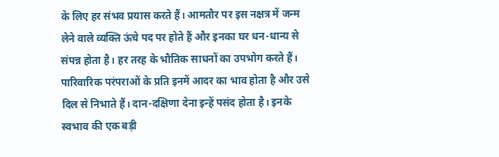के लिए हर संभव प्रयास करते हैं। आमतौर पर इस नक्षत्र में जन्म लेने वाले व्यक्ति ऊंचे पद पर होते हैं और इनका घर धन-धान्य से संपन्न होता है। हर तरह के भौतिक साधनों का उपभोग करते हैं।
पारिवारिक परंपराओं के प्रति इनमें आदर का भाव होता है और उसे दिल से निभाते हैं। दान-दक्षिणा देना इन्हें पसंद होता है। इनके स्वभाव की एक बड़ी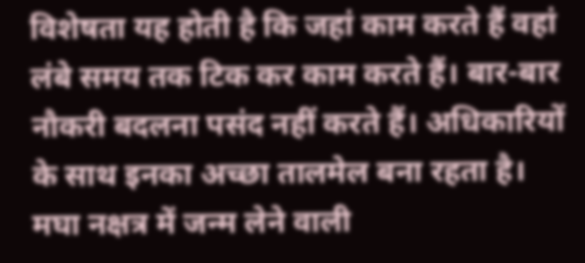विशेषता यह होती है कि जहां काम करते हैं वहां लंबे समय तक टिक कर काम करते हैं। बार-बार नौकरी बदलना पसंद नहीं करते हैं। अधिकारियों के साथ इनका अच्छा तालमेल बना रहता है।
मघा नक्षत्र में जन्म लेने वाली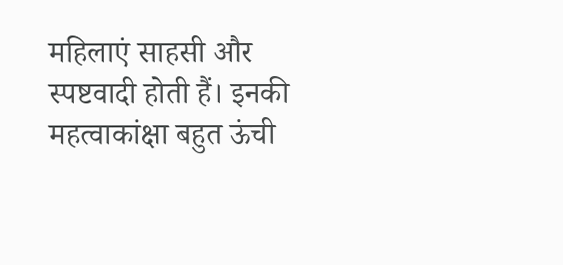महिलाएं साहसी और स्पष्टवादी होती हैं। इनकी महत्वाकांक्षा बहुत ऊंची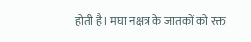होती है। मघा नक्षत्र के जातकों को रक्त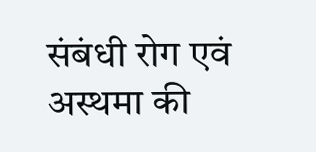संबंधी रोग एवं अस्थमा की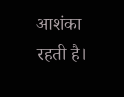आशंका रहती है।